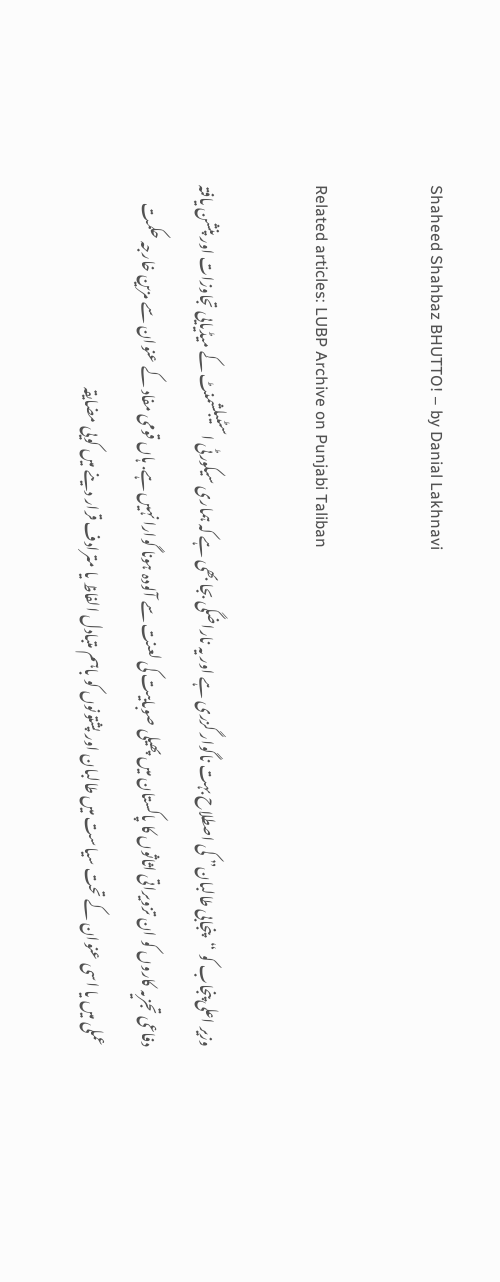Shaheed Shahbaz BHUTTO! – by Danial Lakhnavi

Related articles: LUBP Archive on Punjabi Taliban

وزیر اعلی پنجاب کو “پنجابی طالبان” کی اصطلاح بہت ناگوار گزری ہے اور یہ ناراضگی بجا بھی ہے کہ ہماری سیکورٹی اسٹیبلشمنٹ کے میڈیایی تجاوزات اور پنشن یافتہ دفاعی تجزیہ کاروں کو ان تزویراتی اثاثوں کا پاکستان میں پھیلی صوباییت کی لعنت سے آلودہ ہونا گوارا نہیں ہے. ہاں قومی مفاد کے عنوان سے مزین خارجہ حکمت عملی میں یا اسی عنوان کے تحت سیاست میں طالبان اور پشتونوں کو باہم متبادل الفاظ یا مترادف قرار دینے میں کویی مضایقہ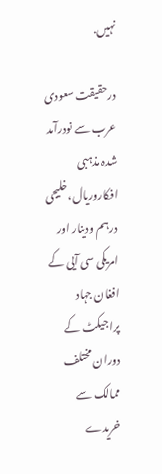نہیں.

درحقیقت سعودی عرب سے نودرآمد شدہ مذہبی افکاروریال،خلیجی درہم ودینار اور امریکی سی آیی کے افغان جہاد پراجیکٹ کے دوران مختلف ممالک سے خریدے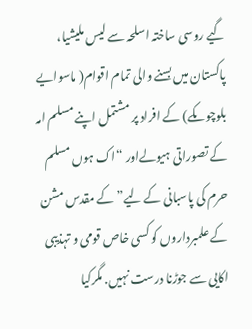گیے روسی ساختہ اسلحہ سے لیس ملیشیا، پاکستان میں بسنے والی تمام اقوام( ماسوایے بلوچوںکے) کے افراد پر مشتمل اپنے مسلم امہ کے تصوراتی ہیولےاور “اک ہوں مسلم حرم کی پاسبانی کے لیے” کے مقدس مشن کے علمبرداروں کو کسی خاص قومی و تہذیبی اکایی سے جوڑنا درست نہیں. مگرکیا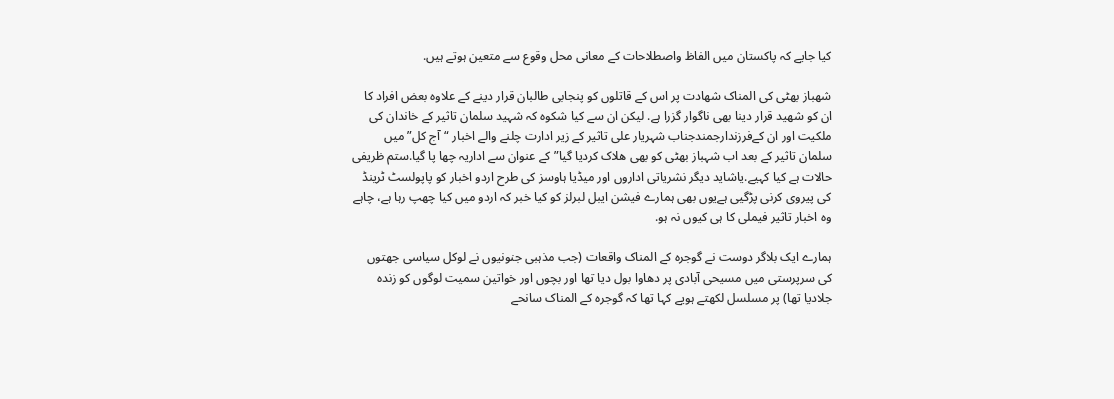کیا جایے کہ پاکستان میں الفاظ واصطلاحات کے معانی محل وقوع سے متعین ہوتے ہیں.

شھباز بھٹی کی المناک شھادت پر اس کے قاتلوں کو پنجابی طالبان قرار دینے کے علاوہ بعض افراد کا ان کو شھید قرار دینا بھی ناگوار گزرا ہے. لیکن ان سے کیا شکوہ کہ شہید سلمان تاثیر کے خاندان کی ملکیت اور ان کےفرزندارجمندجناب شہریار علی تاثیر کے زیر ادارت چلنے والے اخبار “آج کل” میں سلمان تاثیر کے بعد اب شہباز بھٹی کو بھی ھلاک کردیا گیا” کے عنوان سے اداریہ چھا پا گیا.ستم ظریفی حالات ہے کیا کہیے.یاشاید دیگر نشریاتی اداروں اور میڈیا ہاوسز کی طرح اردو اخبار کو پاپولسٹ ٹرینڈ کی پیروی کرنی پڑگیی ہےیوں بھی ہمارے فیشن ایبل لبرلز کو کیا خبر کہ اردو میں کیا چھپ رہا ہے، چاہے وہ اخبار تاثیر فیملی کا ہی کیوں نہ ہو.

ہمارے ایک بلاگر دوست نے گوجرہ کے المناک واقعات (جب مذہبی جنونیوں نے لوکل سیاسی جھتوں کی سرپرستی میں مسیحی آبادی پر دھاوا بول دیا تھا اور بچوں اور خواتین سمیت لوگوں کو زندہ جلادیا تھا) پر مسلسل لکھتے ہویے کہا تھا کہ گوجرہ کے المناک سانحے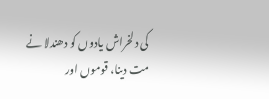کی دلخراش یادوں کو دھندلا نے مت دینا، قوموں اور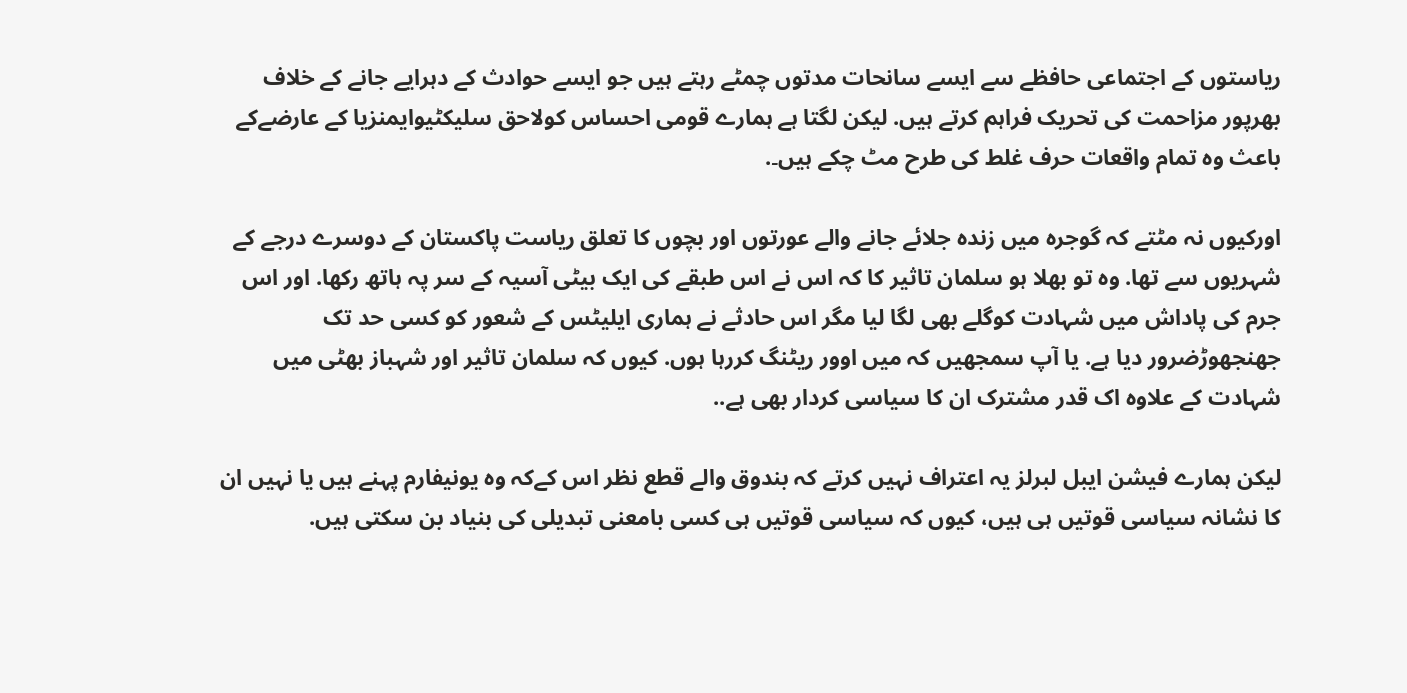ریاستوں کے اجتماعی حافظے سے ایسے سانحات مدتوں چمٹے رہتے ہیں جو ایسے حوادث کے دہرایے جانے کے خلاف بھرپور مزاحمت کی تحریک فراہم کرتے ہیں. لیکن لگتا ہے ہمارے قومی احساس کولاحق سلیکٹیوایمنزیا کے عارضےکے باعث وہ تمام واقعات حرف غلط کی طرح مٹ چکے ہیں۔.

اورکیوں نہ مٹتے کہ گوجرہ میں زندہ جلائے جانے والے عورتوں اور بچوں کا تعلق ریاست پاکستان کے دوسرے درجے کے شہریوں سے تھا. وہ تو بھلا ہو سلمان تاثیر کا کہ اس نے اس طبقے کی ایک بیٹی آسیہ کے سر پہ ہاتھ رکھا. اور اس جرم کی پاداش میں شہادت کوگلے بھی لگا لیا مگر اس حادثے نے ہماری ایلیٹس کے شعور کو کسی حد تک جھنجھوڑضرور دیا ہے. یا آپ سمجھیں کہ میں اوور ریٹنگ کررہا ہوں. کیوں کہ سلمان تاثیر اور شہباز بھٹی میں شہادت کے علاوہ اک قدر مشترک ان کا سیاسی کردار بھی ہے..

لیکن ہمارے فیشن ایبل لبرلز یہ اعتراف نہیں کرتے کہ بندوق والے قطع نظر اس کےکہ وہ یونیفارم پہنے ہیں یا نہیں ان کا نشانہ سیاسی قوتیں ہی ہیں، کیوں کہ سیاسی قوتیں ہی کسی بامعنی تبدیلی کی بنیاد بن سکتی ہیں.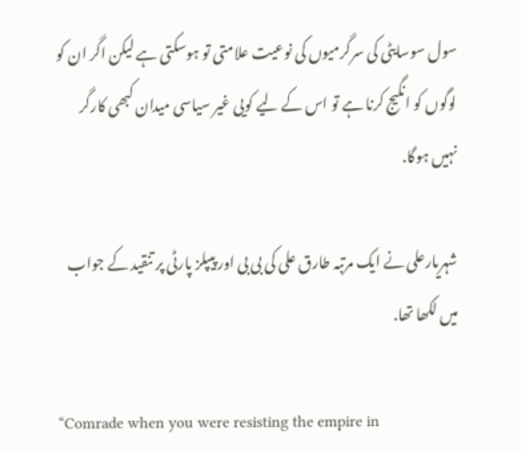سول سوسایٹی کی سرگرمیوں کی نوعیت علامتی تو ہوسکتی ہے لیکن اگر ان کو لوگوں کو انگیج کرنا ہے تو اس کے لیے کویی غیر سیاسی میدان کبھی کارگر نہیں ہوگا.

شہریارعلی نے ایک مرتبہ طارق علی کی بی بی اور پیپلز پارٹی پر تنقید کے جواب میں لکھا تھا.

“Comrade when you were resisting the empire in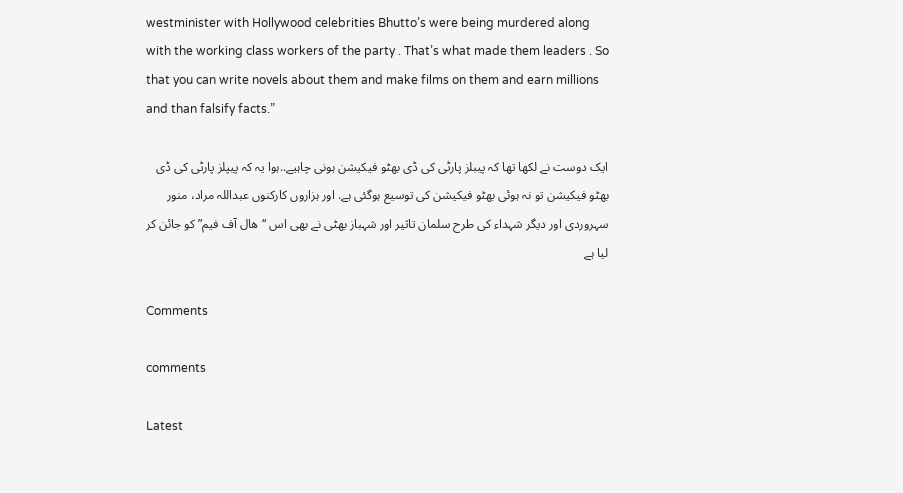westminister with Hollywood celebrities Bhutto’s were being murdered along with the working class workers of the party . That’s what made them leaders . So that you can write novels about them and make films on them and earn millions and than falsify facts.”

ایک دوست نے لکھا تھا کہ پیبلز پارٹی کی ڈی بھٹو فیکیشن ہونی چاہیے..ہوا یہ کہ پیپلز پارٹی کی ڈی بھٹو فیکیشن تو نہ ہوئی بھٹو فیکیشن کی توسیع ہوگئی ہے. اور ہزاروں کارکنوں عبداللہ مراد، منور سہروردی اور دیگر شہداء کی طرح سلمان تاثیر اور شہباز بھٹی نے بھی اس “ھال آف فیم” کو جائن کر لیا ہے

Comments

comments

Latest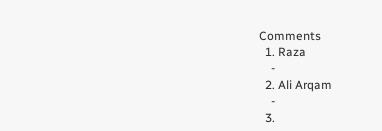Comments
  1. Raza
    -
  2. Ali Arqam
    -
  3.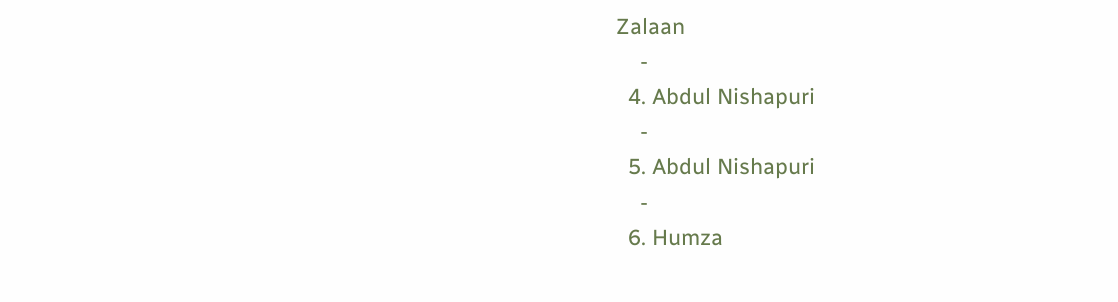Zalaan
    -
  4. Abdul Nishapuri
    -
  5. Abdul Nishapuri
    -
  6. Humza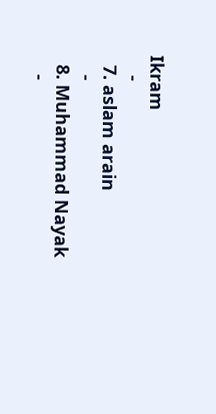Ikram
    -
  7. aslam arain
    -
  8. Muhammad Nayak
    -